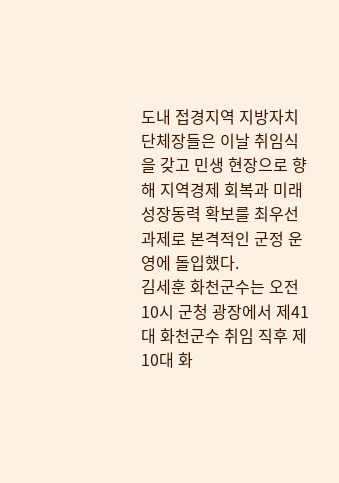도내 접경지역 지방자치단체장들은 이날 취임식을 갖고 민생 현장으로 향해 지역경제 회복과 미래 성장동력 확보를 최우선 과제로 본격적인 군정 운영에 돌입했다.
김세훈 화천군수는 오전 10시 군청 광장에서 제41대 화천군수 취임 직후 제10대 화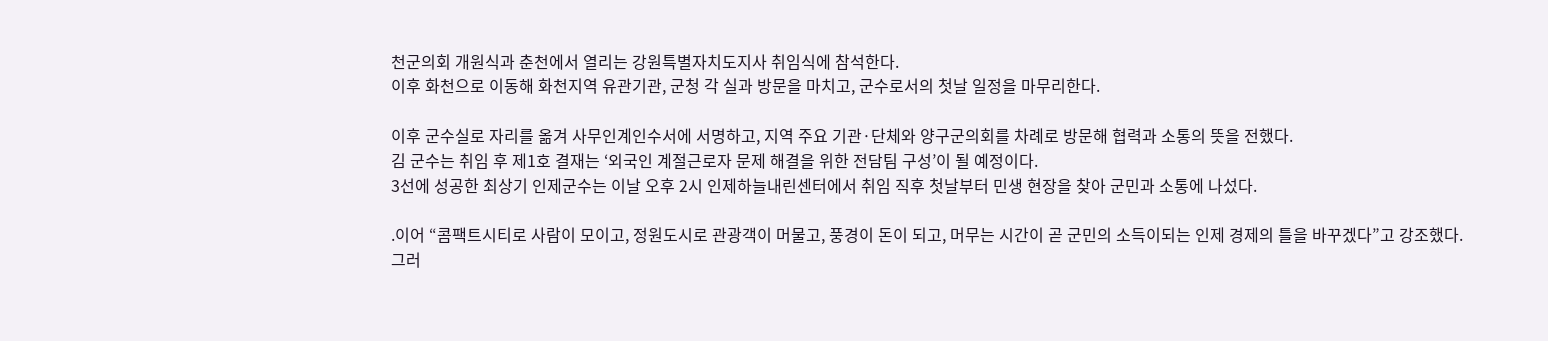천군의회 개원식과 춘천에서 열리는 강원특별자치도지사 취임식에 참석한다.
이후 화천으로 이동해 화천지역 유관기관, 군청 각 실과 방문을 마치고, 군수로서의 첫날 일정을 마무리한다.

이후 군수실로 자리를 옮겨 사무인계인수서에 서명하고, 지역 주요 기관·단체와 양구군의회를 차례로 방문해 협력과 소통의 뜻을 전했다.
김 군수는 취임 후 제1호 결재는 ‘외국인 계절근로자 문제 해결을 위한 전담팀 구성’이 될 예정이다.
3선에 성공한 최상기 인제군수는 이날 오후 2시 인제하늘내린센터에서 취임 직후 첫날부터 민생 현장을 찾아 군민과 소통에 나섰다.

.이어 “콤팩트시티로 사람이 모이고, 정원도시로 관광객이 머물고, 풍경이 돈이 되고, 머무는 시간이 곧 군민의 소득이되는 인제 경제의 틀을 바꾸겠다”고 강조했다.
그러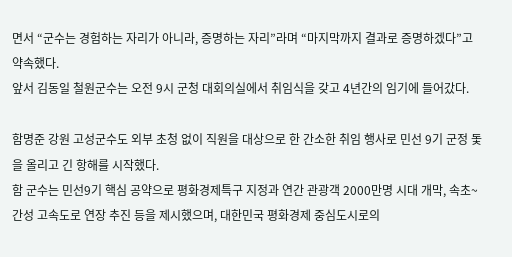면서 “군수는 경험하는 자리가 아니라, 증명하는 자리”라며 “마지막까지 결과로 증명하겠다”고 약속했다.
앞서 김동일 철원군수는 오전 9시 군청 대회의실에서 취임식을 갖고 4년간의 임기에 들어갔다.

함명준 강원 고성군수도 외부 초청 없이 직원을 대상으로 한 간소한 취임 행사로 민선 9기 군정 돛을 올리고 긴 항해를 시작했다.
함 군수는 민선9기 핵심 공약으로 평화경제특구 지정과 연간 관광객 2000만명 시대 개막, 속초~간성 고속도로 연장 추진 등을 제시했으며, 대한민국 평화경제 중심도시로의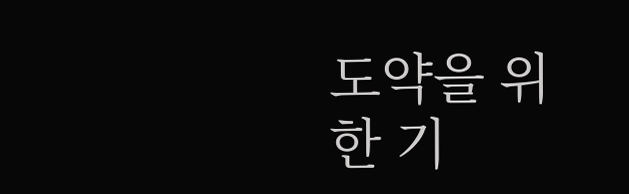도약을 위한 기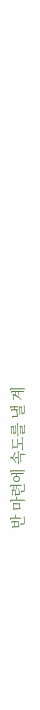반 마련에 속도를 낼 계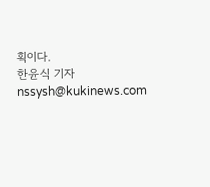획이다.
한윤식 기자 nssysh@kukinews.com